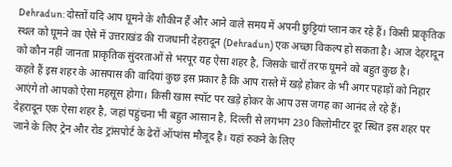Dehradun: दोस्तों यदि आप घूमने के शौकीन हैं और आने वाले समय में अपनी छुट्टियां प्लान कर रहे हैं। किसी प्राकृतिक स्थल को घूमने का ऐसे में उत्तराखंड की राजधानी देहरादून (Dehradun) एक अच्छा विकल्प हो सकता है। आज देहरादून को कौन नहीं जानता प्राकृतिक सुंदरताओं से भरपूर यह ऐसा शहर है, जिसके चारों तरफ घूमने को बहुत कुछ है।
कहते हैं इस शहर के आसपास की वादियां कुछ इस प्रकार है कि आप रास्ते में खड़े होकर के भी अगर पहाड़ों को निहार आएंगे तो आपको ऐसा महसूस होगा। किसी खास स्पॉट पर खड़े होकर के आप उस जगह का आनंद ले रहे हैं।
देहरादून एक ऐसा शहर है, जहां पहुंचना भी बहुत आसान है, दिल्ली से लगभग 230 किलोमीटर दूर स्थित इस शहर पर जाने के लिए ट्रेन और रोड ट्रांसपोर्ट के ढेरों ऑप्शंस मौजूद है। यहां रुकने के लिए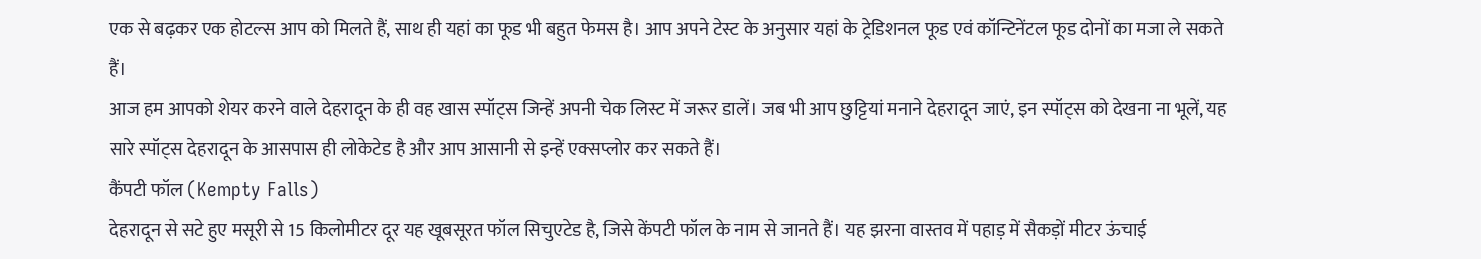एक से बढ़कर एक होटल्स आप को मिलते हैं, साथ ही यहां का फूड भी बहुत फेमस है। आप अपने टेस्ट के अनुसार यहां के ट्रेडिशनल फूड एवं कॉन्टिनेंटल फूड दोनों का मजा ले सकते हैं।
आज हम आपको शेयर करने वाले देहरादून के ही वह खास स्पॉट्स जिन्हें अपनी चेक लिस्ट में जरूर डालें। जब भी आप छुट्टियां मनाने देहरादून जाएं, इन स्पॉट्स को देखना ना भूलें, यह सारे स्पॉट्स देहरादून के आसपास ही लोकेटेड है और आप आसानी से इन्हें एक्सप्लोर कर सकते हैं।
कैंपटी फॉल (Kempty Falls)
देहरादून से सटे हुए मसूरी से 15 किलोमीटर दूर यह खूबसूरत फॉल सिचुएटेड है, जिसे केंपटी फॉल के नाम से जानते हैं। यह झरना वास्तव में पहाड़ में सैकड़ों मीटर ऊंचाई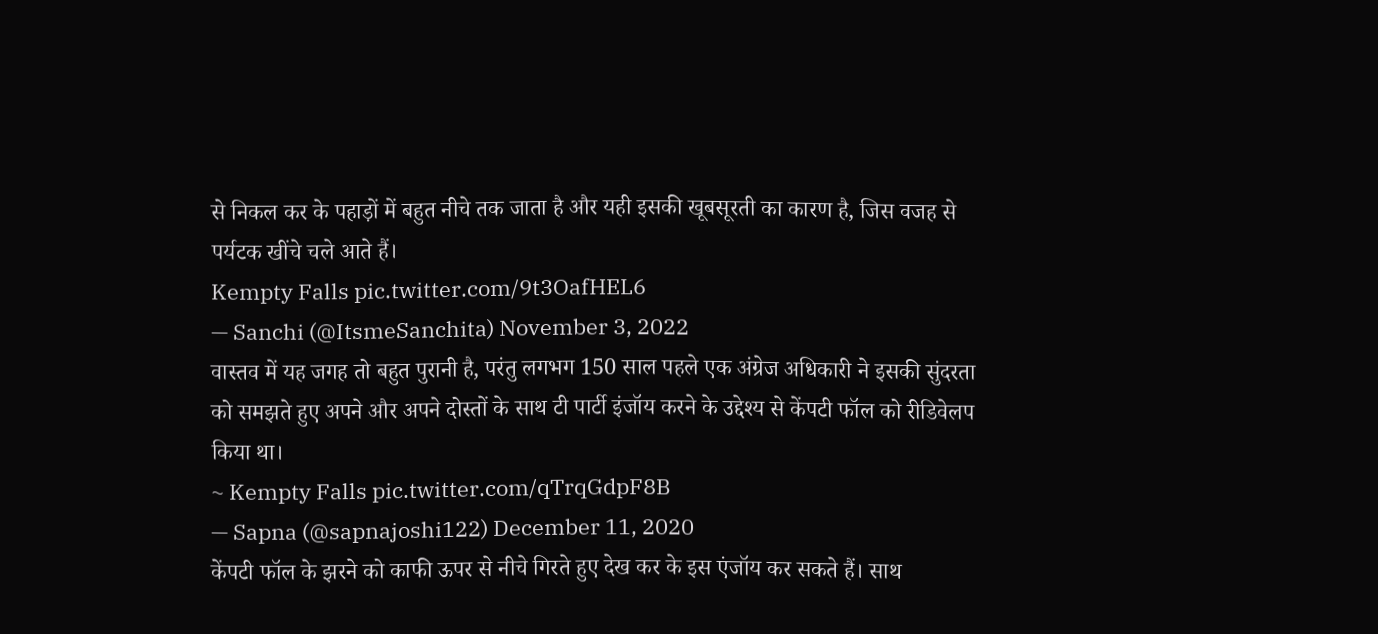से निकल कर के पहाड़ों में बहुत नीचे तक जाता है और यही इसकी खूबसूरती का कारण है, जिस वजह से पर्यटक खींचे चले आते हैं।
Kempty Falls pic.twitter.com/9t3OafHEL6
— Sanchi (@ItsmeSanchita) November 3, 2022
वास्तव में यह जगह तो बहुत पुरानी है, परंतु लगभग 150 साल पहले एक अंग्रेज अधिकारी ने इसकी सुंदरता को समझते हुए अपने और अपने दोस्तों के साथ टी पार्टी इंजॉय करने के उद्देश्य से केंपटी फॉल को रीडिवेलप किया था।
~ Kempty Falls pic.twitter.com/qTrqGdpF8B
— Sapna (@sapnajoshi122) December 11, 2020
केंपटी फॉल के झरने को काफी ऊपर से नीचे गिरते हुए देख कर के इस एंजॉय कर सकते हैं। साथ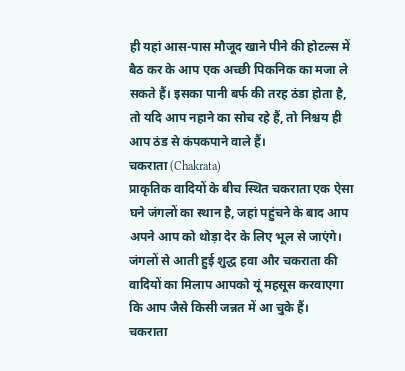ही यहां आस-पास मौजूद खाने पीने की होटल्स में बैठ कर के आप एक अच्छी पिकनिक का मजा ले सकते हैं। इसका पानी बर्फ की तरह ठंडा होता है, तो यदि आप नहाने का सोच रहे हैं, तो निश्चय ही आप ठंड से कंपकपाने वाले हैं।
चकराता (Chakrata)
प्राकृतिक वादियों के बीच स्थित चकराता एक ऐसा घने जंगलों का स्थान है, जहां पहुंचने के बाद आप अपने आप को थोड़ा देर के लिए भूल से जाएंगे। जंगलों से आती हुई शुद्ध हवा और चकराता की वादियों का मिलाप आपको यूं महसूस करवाएगा कि आप जैसे किसी जन्नत में आ चुके हैं।
चकराता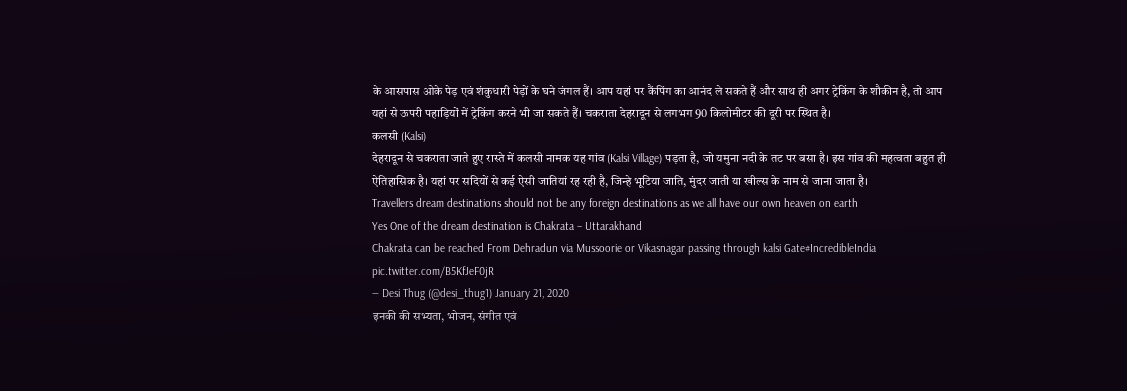के आसपास ओके पेड़ एवं शंकुधारी पेड़ों के घने जंगल हैं। आप यहां पर कैंपिंग का आनंद ले सकते हैं और साथ ही अगर ट्रेकिंग के शौकीन है, तो आप यहां से ऊपरी पहाड़ियों में ट्रेकिंग करने भी जा सकते हैं। चकराता देहरादून से लगभग 90 किलोमीटर की दूरी पर स्थित है।
कलसी (Kalsi)
देहरादून से चकराता जाते हुए रास्ते में कलसी नामक यह गांव (Kalsi Village) पड़ता है, जो यमुना नदी के तट पर बसा है। इस गांव की महत्वता बहुत ही ऐतिहासिक है। यहां पर सदियों से कई ऐसी जातियां रह रही है, जिन्हे भूटिया जाति, मुंदर जाती या खील्स के नाम से जाना जाता है।
Travellers dream destinations should not be any foreign destinations as we all have our own heaven on earth
Yes One of the dream destination is Chakrata – Uttarakhand
Chakrata can be reached From Dehradun via Mussoorie or Vikasnagar passing through kalsi Gate#IncredibleIndia pic.twitter.com/B5KfJeF0jR
— Desi Thug (@desi_thug1) January 21, 2020
इनकी की सभ्यता, भोजन, संगीत एवं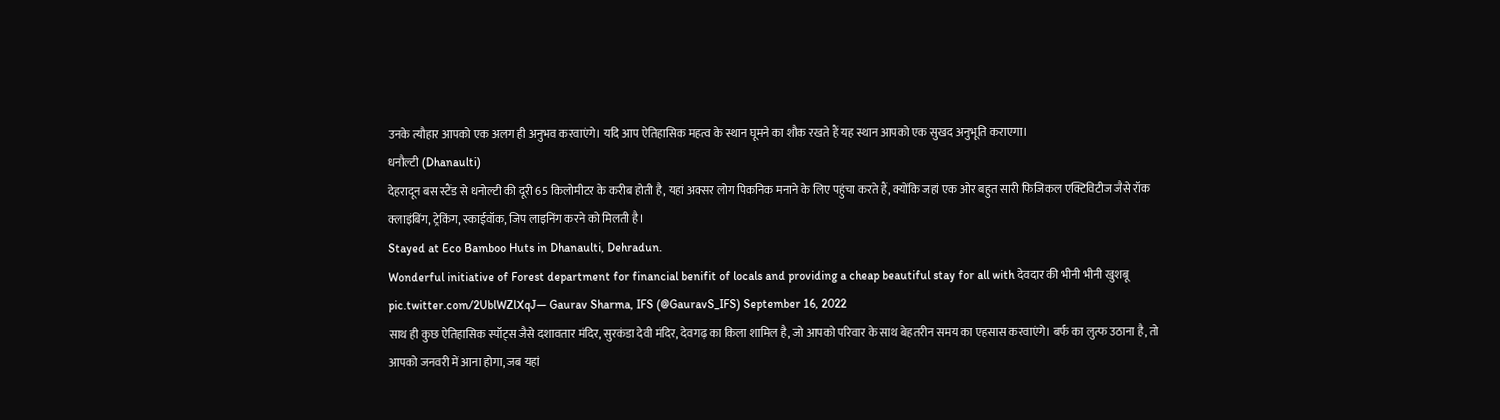उनके त्यौहार आपको एक अलग ही अनुभव करवाएंगे। यदि आप ऐतिहासिक महत्व के स्थान घूमने का शौक रखते हैं यह स्थान आपको एक सुखद अनुभूति कराएगा।
धनौल्टी (Dhanaulti)
देहरादून बस स्टैंड से धनोल्टी की दूरी 65 किलोमीटर के करीब होती है, यहां अक्सर लोग पिकनिक मनाने के लिए पहुंचा करते हैं, क्योंकि जहां एक ओर बहुत सारी फिजिकल एक्टिविटीज जैसे रॉक क्लाइंबिंग, ट्रेकिंग, स्काईवॉक, जिप लाइनिंग करने को मिलती है।
Stayed at Eco Bamboo Huts in Dhanaulti, Dehradun.
Wonderful initiative of Forest department for financial benifit of locals and providing a cheap beautiful stay for all with देवदार की भीनी भीनी खुशबू pic.twitter.com/2UblWZlXqJ— Gaurav Sharma, IFS (@GauravS_IFS) September 16, 2022
साथ ही कुछ ऐतिहासिक स्पॉट्स जैसे दशावतार मंदिर, सुरकंडा देवी मंदिर, देवगढ़ का किला शामिल है, जो आपको परिवार के साथ बेहतरीन समय का एहसास करवाएंगे। बर्फ का लुत्फ उठाना है, तो आपको जनवरी में आना होगा, जब यहां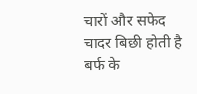चारों और सफेद चादर बिछी होती है बर्फ के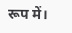रूप में।